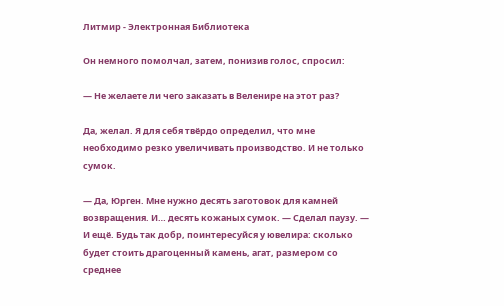Литмир - Электронная Библиотека

Он немного помолчал, затем, понизив голос, спросил:

— Не желаете ли чего заказать в Веленире на этот раз?

Да, желал. Я для себя твёрдо определил, что мне необходимо резко увеличивать производство. И не только сумок.

— Да, Юрген. Мне нужно десять заготовок для камней возвращения. И… десять кожаных сумок. — Сделал паузу. — И ещё. Будь так добр, поинтересуйся у ювелира: сколько будет стоить драгоценный камень, агат, размером со среднее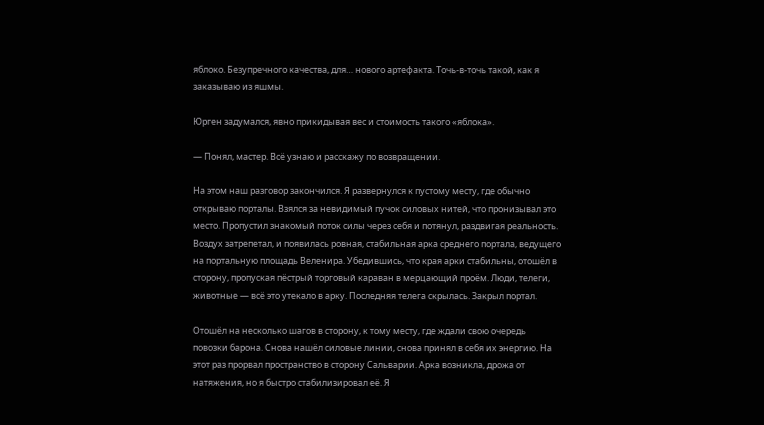яблоко. Безупречного качества, для… нового артефакта. Точь-в-точь такой, как я заказываю из яшмы.

Юрген задумался, явно прикидывая вес и стоимость такого «яблока».

— Понял, мастер. Всё узнаю и расскажу по возвращении.

На этом наш разговор закончился. Я развернулся к пустому месту, где обычно открываю порталы. Взялся за невидимый пучок силовых нитей, что пронизывал это место. Пропустил знакомый поток силы через себя и потянул, раздвигая реальность. Воздух затрепетал, и появилась ровная, стабильная арка среднего портала, ведущего на портальную площадь Веленира. Убедившись, что края арки стабильны, отошёл в сторону, пропуская пёстрый торговый караван в мерцающий проём. Люди, телеги, животные — всё это утекало в арку. Последняя телега скрылась. Закрыл портал.

Отошёл на несколько шагов в сторону, к тому месту, где ждали свою очередь повозки барона. Снова нашёл силовые линии, снова принял в себя их энергию. На этот раз прорвал пространство в сторону Сальварии. Арка возникла, дрожа от натяжения, но я быстро стабилизировал её. Я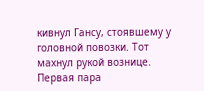кивнул Гансу, стоявшему у головной повозки. Тот махнул рукой вознице. Первая пара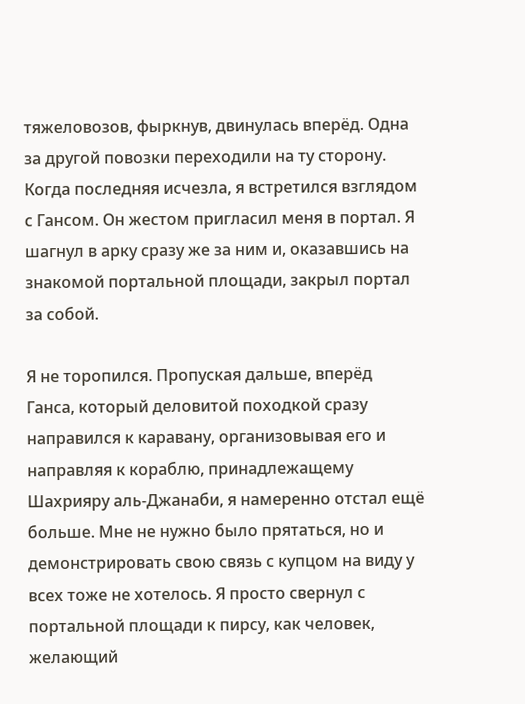тяжеловозов, фыркнув, двинулась вперёд. Одна за другой повозки переходили на ту сторону. Когда последняя исчезла, я встретился взглядом с Гансом. Он жестом пригласил меня в портал. Я шагнул в арку сразу же за ним и, оказавшись на знакомой портальной площади, закрыл портал за собой.

Я не торопился. Пропуская дальше, вперёд Ганса, который деловитой походкой сразу направился к каравану, организовывая его и направляя к кораблю, принадлежащему Шахрияру аль-Джанаби, я намеренно отстал ещё больше. Мне не нужно было прятаться, но и демонстрировать свою связь с купцом на виду у всех тоже не хотелось. Я просто свернул с портальной площади к пирсу, как человек, желающий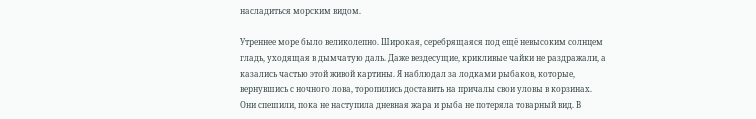насладиться морским видом.

Утреннее море было великолепно. Широкая, серебрящаяся под ещё невысоким солнцем гладь, уходящая в дымчатую даль. Даже вездесущие, крикливые чайки не раздражали, а казались частью этой живой картины. Я наблюдал за лодками рыбаков, которые, вернувшись с ночного лова, торопились доставить на причалы свои уловы в корзинах. Они спешили, пока не наступила дневная жара и рыба не потеряла товарный вид. В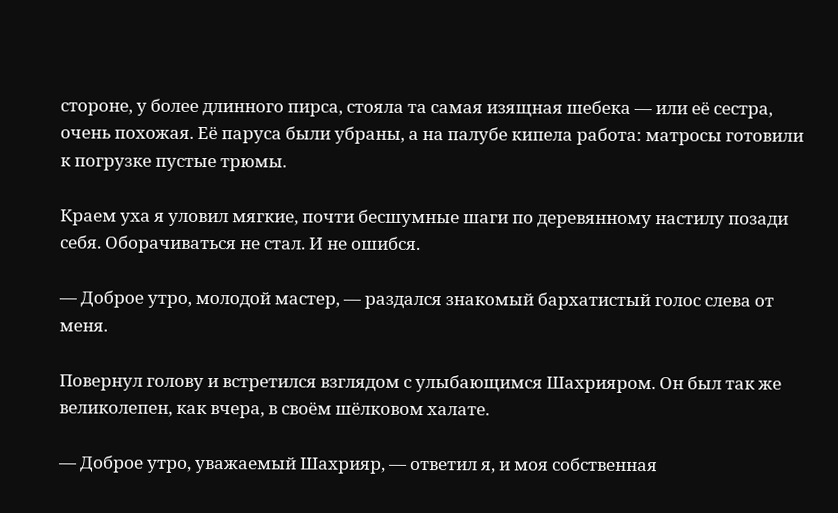стороне, у более длинного пирса, стояла та самая изящная шебека — или её сестра, очень похожая. Её паруса были убраны, а на палубе кипела работа: матросы готовили к погрузке пустые трюмы.

Краем уха я уловил мягкие, почти бесшумные шаги по деревянному настилу позади себя. Оборачиваться не стал. И не ошибся.

— Доброе утро, молодой мастер, — раздался знакомый бархатистый голос слева от меня.

Повернул голову и встретился взглядом с улыбающимся Шахрияром. Он был так же великолепен, как вчера, в своём шёлковом халате.

— Доброе утро, уважаемый Шахрияр, — ответил я, и моя собственная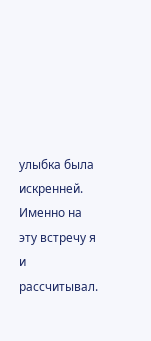улыбка была искренней. Именно на эту встречу я и рассчитывал.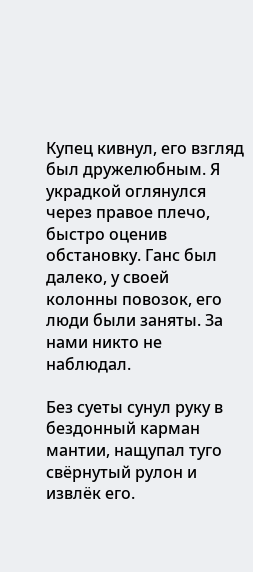Купец кивнул, его взгляд был дружелюбным. Я украдкой оглянулся через правое плечо, быстро оценив обстановку. Ганс был далеко, у своей колонны повозок, его люди были заняты. За нами никто не наблюдал.

Без суеты сунул руку в бездонный карман мантии, нащупал туго свёрнутый рулон и извлёк его.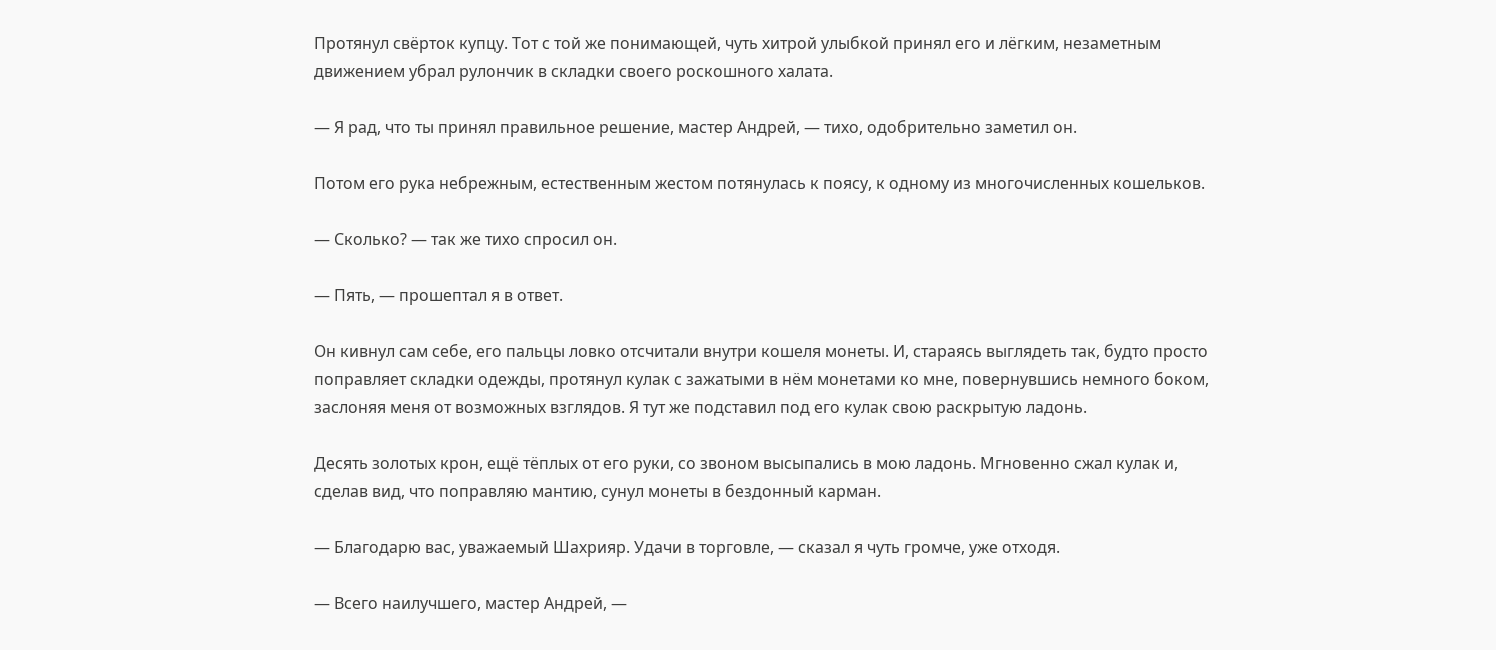Протянул свёрток купцу. Тот с той же понимающей, чуть хитрой улыбкой принял его и лёгким, незаметным движением убрал рулончик в складки своего роскошного халата.

— Я рад, что ты принял правильное решение, мастер Андрей, — тихо, одобрительно заметил он.

Потом его рука небрежным, естественным жестом потянулась к поясу, к одному из многочисленных кошельков.

— Сколько? — так же тихо спросил он.

— Пять, — прошептал я в ответ.

Он кивнул сам себе, его пальцы ловко отсчитали внутри кошеля монеты. И, стараясь выглядеть так, будто просто поправляет складки одежды, протянул кулак с зажатыми в нём монетами ко мне, повернувшись немного боком, заслоняя меня от возможных взглядов. Я тут же подставил под его кулак свою раскрытую ладонь.

Десять золотых крон, ещё тёплых от его руки, со звоном высыпались в мою ладонь. Мгновенно сжал кулак и, сделав вид, что поправляю мантию, сунул монеты в бездонный карман.

— Благодарю вас, уважаемый Шахрияр. Удачи в торговле, — сказал я чуть громче, уже отходя.

— Всего наилучшего, мастер Андрей, —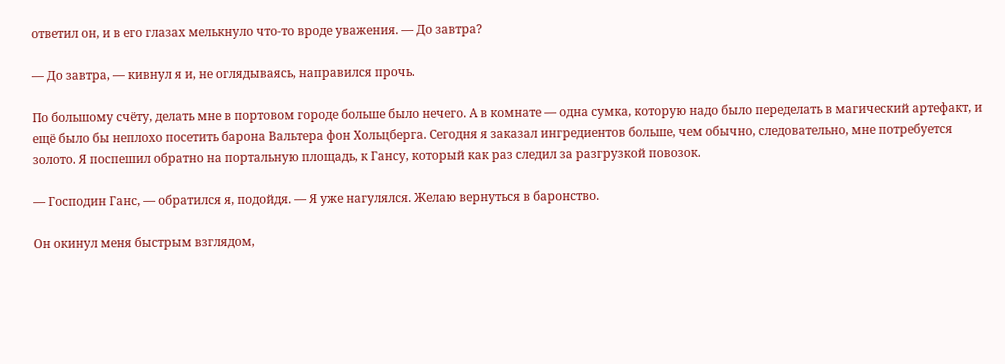ответил он, и в его глазах мелькнуло что-то вроде уважения. — До завтра?

— До завтра, — кивнул я и, не оглядываясь, направился прочь.

По большому счёту, делать мне в портовом городе больше было нечего. А в комнате — одна сумка, которую надо было переделать в магический артефакт, и ещё было бы неплохо посетить барона Вальтера фон Хольцберга. Сегодня я заказал ингредиентов больше, чем обычно, следовательно, мне потребуется золото. Я поспешил обратно на портальную площадь, к Гансу, который как раз следил за разгрузкой повозок.

— Господин Ганс, — обратился я, подойдя. — Я уже нагулялся. Желаю вернуться в баронство.

Он окинул меня быстрым взглядом,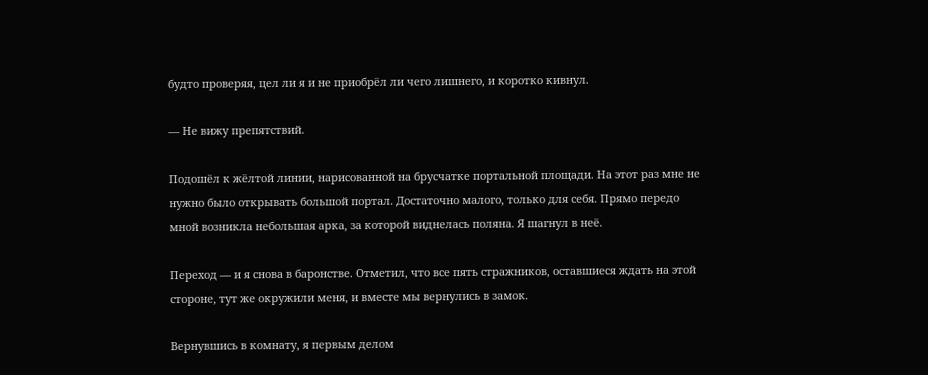будто проверяя, цел ли я и не приобрёл ли чего лишнего, и коротко кивнул.

— Не вижу препятствий.

Подошёл к жёлтой линии, нарисованной на брусчатке портальной площади. На этот раз мне не нужно было открывать большой портал. Достаточно малого, только для себя. Прямо передо мной возникла небольшая арка, за которой виднелась поляна. Я шагнул в неё.

Переход — и я снова в баронстве. Отметил, что все пять стражников, оставшиеся ждать на этой стороне, тут же окружили меня, и вместе мы вернулись в замок.

Вернувшись в комнату, я первым делом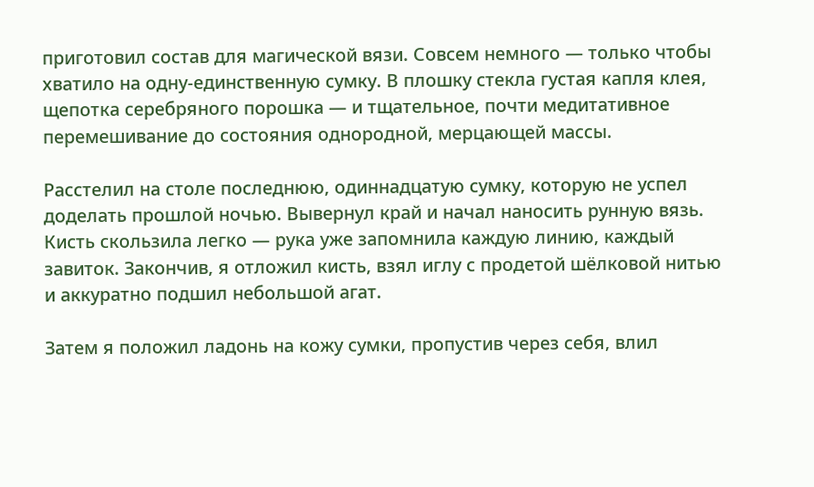приготовил состав для магической вязи. Совсем немного — только чтобы хватило на одну-единственную сумку. В плошку стекла густая капля клея, щепотка серебряного порошка — и тщательное, почти медитативное перемешивание до состояния однородной, мерцающей массы.

Расстелил на столе последнюю, одиннадцатую сумку, которую не успел доделать прошлой ночью. Вывернул край и начал наносить рунную вязь. Кисть скользила легко — рука уже запомнила каждую линию, каждый завиток. Закончив, я отложил кисть, взял иглу с продетой шёлковой нитью и аккуратно подшил небольшой агат.

Затем я положил ладонь на кожу сумки, пропустив через себя, влил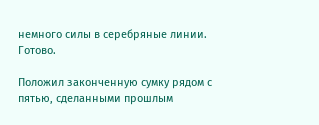немного силы в серебряные линии. Готово.

Положил законченную сумку рядом с пятью, сделанными прошлым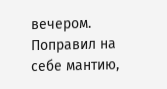вечером. Поправил на себе мантию,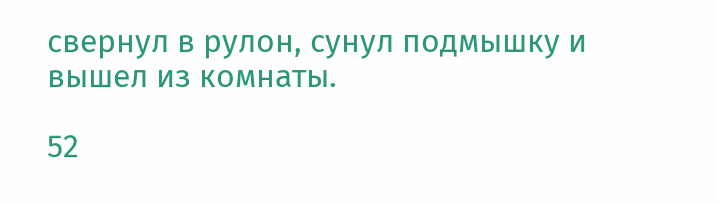свернул в рулон, сунул подмышку и вышел из комнаты.

52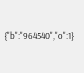{"b":"964540","o":1}